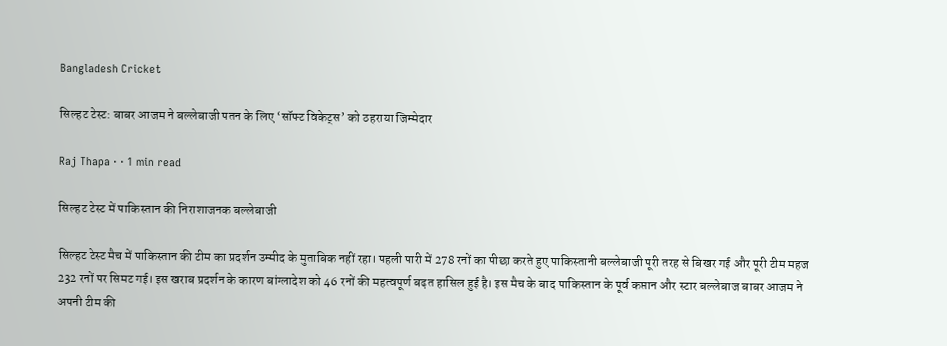Bangladesh Cricket

सिल्हट टेस्ट: बाबर आजम ने बल्लेबाजी पतन के लिए ‘सॉफ्ट विकेट्स’ को ठहराया जिम्मेदार

Raj Thapa · · 1 min read

सिल्हट टेस्ट में पाकिस्तान की निराशाजनक बल्लेबाजी

सिल्हट टेस्ट मैच में पाकिस्तान की टीम का प्रदर्शन उम्मीद के मुताबिक नहीं रहा। पहली पारी में 278 रनों का पीछा करते हुए पाकिस्तानी बल्लेबाजी पूरी तरह से बिखर गई और पूरी टीम महज 232 रनों पर सिमट गई। इस खराब प्रदर्शन के कारण बांग्लादेश को 46 रनों की महत्वपूर्ण बढ़त हासिल हुई है। इस मैच के बाद पाकिस्तान के पूर्व कप्तान और स्टार बल्लेबाज बाबर आजम ने अपनी टीम की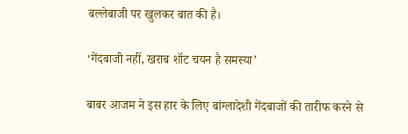बल्लेबाजी पर खुलकर बात की है।

‘गेंदबाजी नहीं, खराब शॉट चयन है समस्या’

बाबर आजम ने इस हार के लिए बांग्लादेशी गेंदबाजों की तारीफ करने से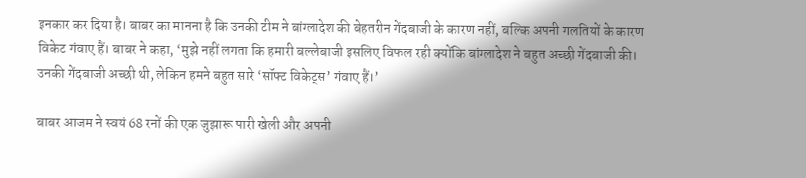इनकार कर दिया है। बाबर का मानना है कि उनकी टीम ने बांग्लादेश की बेहतरीन गेंदबाजी के कारण नहीं, बल्कि अपनी गलतियों के कारण विकेट गंवाए हैं। बाबर ने कहा, ‘मुझे नहीं लगता कि हमारी बल्लेबाजी इसलिए विफल रही क्योंकि बांग्लादेश ने बहुत अच्छी गेंदबाजी की। उनकी गेंदबाजी अच्छी थी, लेकिन हमने बहुत सारे ‘सॉफ्ट विकेट्स’ गंवाए हैं।’

बाबर आजम ने स्वयं 68 रनों की एक जुझारू पारी खेली और अपनी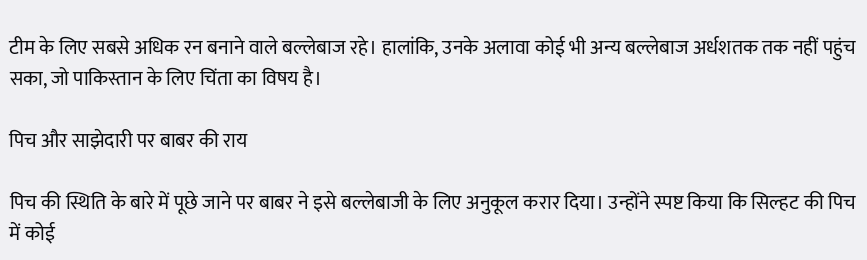टीम के लिए सबसे अधिक रन बनाने वाले बल्लेबाज रहे। हालांकि, उनके अलावा कोई भी अन्य बल्लेबाज अर्धशतक तक नहीं पहुंच सका, जो पाकिस्तान के लिए चिंता का विषय है।

पिच और साझेदारी पर बाबर की राय

पिच की स्थिति के बारे में पूछे जाने पर बाबर ने इसे बल्लेबाजी के लिए अनुकूल करार दिया। उन्होंने स्पष्ट किया कि सिल्हट की पिच में कोई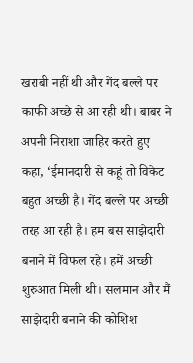खराबी नहीं थी और गेंद बल्ले पर काफी अच्छे से आ रही थी। बाबर ने अपनी निराशा जाहिर करते हुए कहा, ‘ईमानदारी से कहूं तो विकेट बहुत अच्छी है। गेंद बल्ले पर अच्छी तरह आ रही है। हम बस साझेदारी बनाने में विफल रहे। हमें अच्छी शुरुआत मिली थी। सलमान और मैं साझेदारी बनाने की कोशिश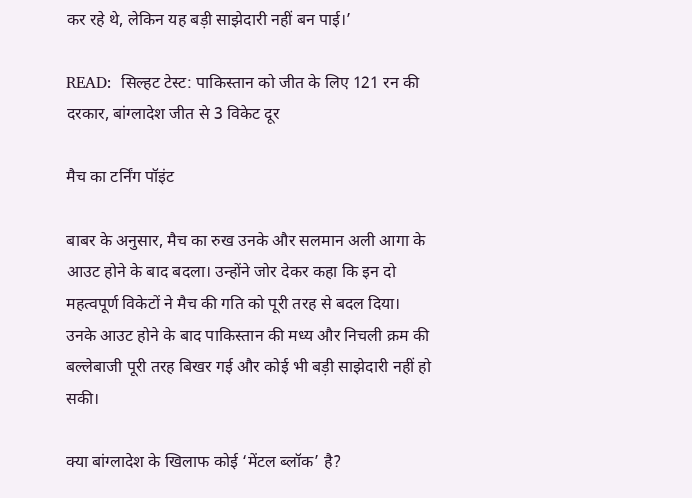कर रहे थे, लेकिन यह बड़ी साझेदारी नहीं बन पाई।’

READ:  सिल्हट टेस्ट: पाकिस्तान को जीत के लिए 121 रन की दरकार, बांग्लादेश जीत से 3 विकेट दूर

मैच का टर्निंग पॉइंट

बाबर के अनुसार, मैच का रुख उनके और सलमान अली आगा के आउट होने के बाद बदला। उन्होंने जोर देकर कहा कि इन दो महत्वपूर्ण विकेटों ने मैच की गति को पूरी तरह से बदल दिया। उनके आउट होने के बाद पाकिस्तान की मध्य और निचली क्रम की बल्लेबाजी पूरी तरह बिखर गई और कोई भी बड़ी साझेदारी नहीं हो सकी।

क्या बांग्लादेश के खिलाफ कोई ‘मेंटल ब्लॉक’ है?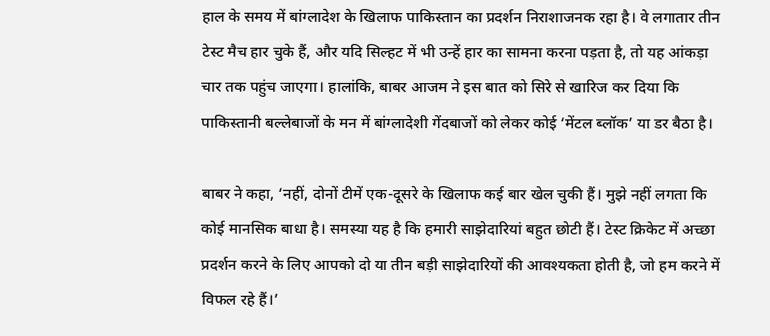हाल के समय में बांग्लादेश के खिलाफ पाकिस्तान का प्रदर्शन निराशाजनक रहा है। वे लगातार तीन टेस्ट मैच हार चुके हैं, और यदि सिल्हट में भी उन्हें हार का सामना करना पड़ता है, तो यह आंकड़ा चार तक पहुंच जाएगा। हालांकि, बाबर आजम ने इस बात को सिरे से खारिज कर दिया कि पाकिस्तानी बल्लेबाजों के मन में बांग्लादेशी गेंदबाजों को लेकर कोई ‘मेंटल ब्लॉक’ या डर बैठा है।

बाबर ने कहा, ‘नहीं, दोनों टीमें एक-दूसरे के खिलाफ कई बार खेल चुकी हैं। मुझे नहीं लगता कि कोई मानसिक बाधा है। समस्या यह है कि हमारी साझेदारियां बहुत छोटी हैं। टेस्ट क्रिकेट में अच्छा प्रदर्शन करने के लिए आपको दो या तीन बड़ी साझेदारियों की आवश्यकता होती है, जो हम करने में विफल रहे हैं।’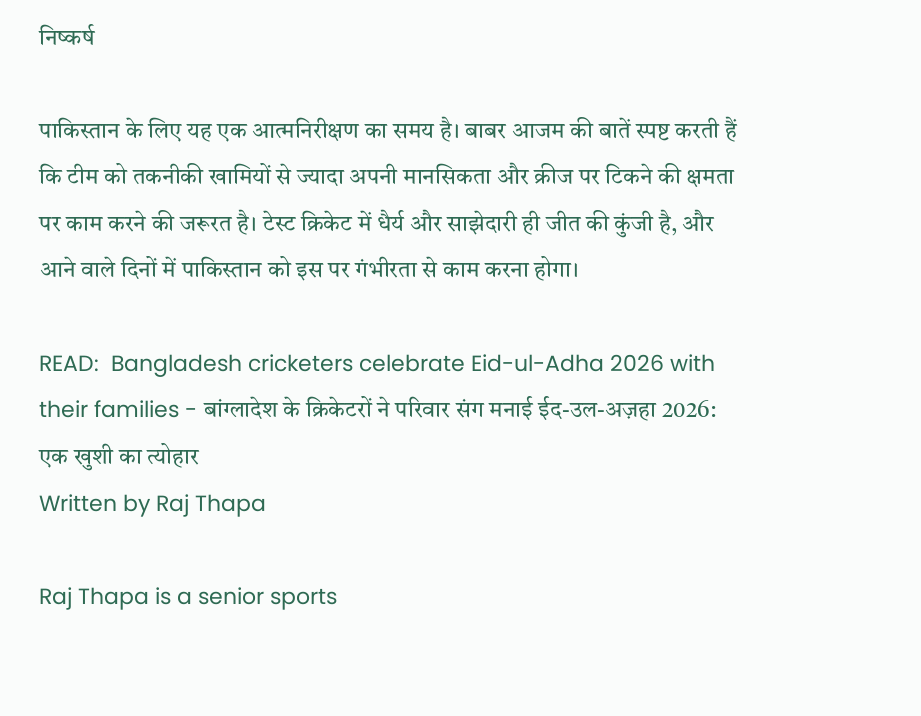निष्कर्ष

पाकिस्तान के लिए यह एक आत्मनिरीक्षण का समय है। बाबर आजम की बातें स्पष्ट करती हैं कि टीम को तकनीकी खामियों से ज्यादा अपनी मानसिकता और क्रीज पर टिकने की क्षमता पर काम करने की जरूरत है। टेस्ट क्रिकेट में धैर्य और साझेदारी ही जीत की कुंजी है, और आने वाले दिनों में पाकिस्तान को इस पर गंभीरता से काम करना होगा।

READ:  Bangladesh cricketers celebrate Eid-ul-Adha 2026 with their families - बांग्लादेश के क्रिकेटरों ने परिवार संग मनाई ईद-उल-अज़हा 2026: एक खुशी का त्योहार
Written by Raj Thapa

Raj Thapa is a senior sports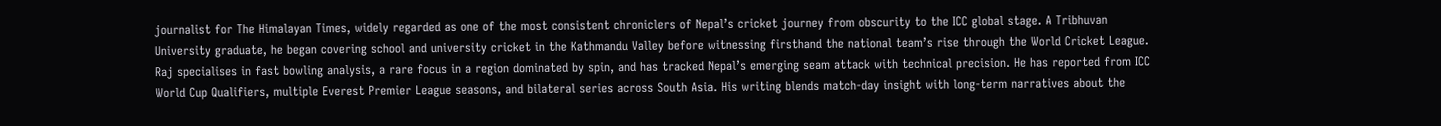journalist for The Himalayan Times, widely regarded as one of the most consistent chroniclers of Nepal’s cricket journey from obscurity to the ICC global stage. A Tribhuvan University graduate, he began covering school and university cricket in the Kathmandu Valley before witnessing firsthand the national team’s rise through the World Cricket League. Raj specialises in fast bowling analysis, a rare focus in a region dominated by spin, and has tracked Nepal’s emerging seam attack with technical precision. He has reported from ICC World Cup Qualifiers, multiple Everest Premier League seasons, and bilateral series across South Asia. His writing blends match‑day insight with long‑term narratives about the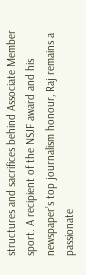structures and sacrifices behind Associate Member sport. A recipient of the NSJF award and his newspaper’s top journalism honour, Raj remains a passionate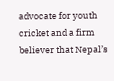advocate for youth cricket and a firm believer that Nepal’s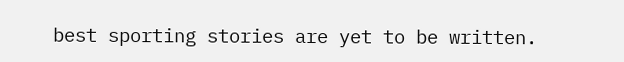best sporting stories are yet to be written.